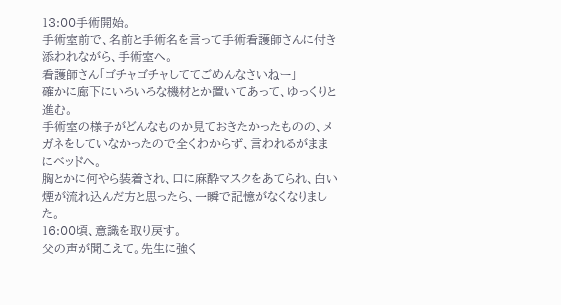13:00手術開始。
手術室前で、名前と手術名を言って手術看護師さんに付き添われながら、手術室へ。
看護師さん「ゴチャゴチャしててごめんなさいねー」
確かに廊下にいろいろな機材とか置いてあって、ゆっくりと進む。
手術室の様子がどんなものか見ておきたかったものの、メガネをしていなかったので全くわからず、言われるがままにベッドへ。
胸とかに何やら装着され、口に麻酔マスクをあてられ、白い煙が流れ込んだ方と思ったら、一瞬で記憶がなくなりました。
16:00頃、意識を取り戻す。
父の声が聞こえて。先生に強く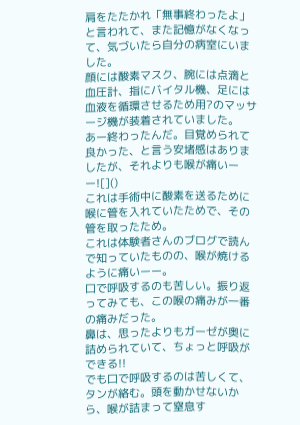肩をたたかれ「無事終わったよ」と言われて、また記憶がなくなって、気づいたら自分の病室にいました。
顔には酸素マスク、腕には点滴と血圧計、指にバイタル機、足には血液を循環させるため用?のマッサージ機が装着されていました。
あー終わったんだ。目覚められて良かった、と言う安堵感はありましたが、それよりも喉が痛いーー![]()
これは手術中に酸素を送るために喉に管を入れていたためで、その管を取ったため。
これは体験者さんのブログで読んで知っていたものの、喉が焼けるように痛いーー。
口で呼吸するのも苦しい。振り返ってみても、この喉の痛みが一番の痛みだった。
鼻は、思ったよりもガーゼが奥に詰められていて、ちょっと呼吸ができる!!
でも口で呼吸するのは苦しくて、タンが絡む。頭を動かせないから、喉が詰まって窒息す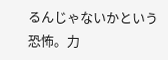るんじゃないかという恐怖。力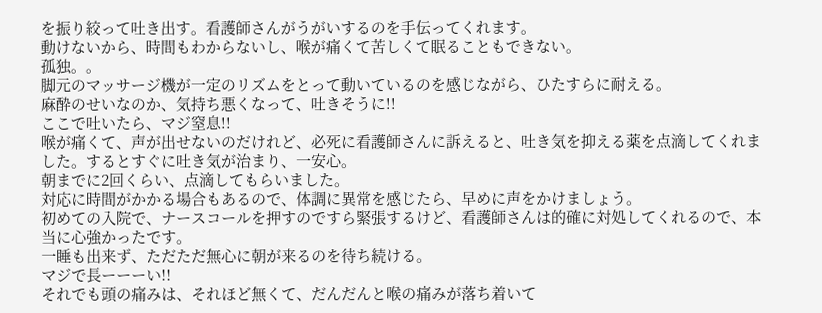を振り絞って吐き出す。看護師さんがうがいするのを手伝ってくれます。
動けないから、時間もわからないし、喉が痛くて苦しくて眠ることもできない。
孤独。。
脚元のマッサージ機が一定のリズムをとって動いているのを感じながら、ひたすらに耐える。
麻酔のせいなのか、気持ち悪くなって、吐きそうに!!
ここで吐いたら、マジ窒息!!
喉が痛くて、声が出せないのだけれど、必死に看護師さんに訴えると、吐き気を抑える薬を点滴してくれました。するとすぐに吐き気が治まり、一安心。
朝までに2回くらい、点滴してもらいました。
対応に時間がかかる場合もあるので、体調に異常を感じたら、早めに声をかけましょう。
初めての入院で、ナースコールを押すのですら緊張するけど、看護師さんは的確に対処してくれるので、本当に心強かったです。
一睡も出来ず、ただただ無心に朝が来るのを待ち続ける。
マジで長ーーーい!!
それでも頭の痛みは、それほど無くて、だんだんと喉の痛みが落ち着いて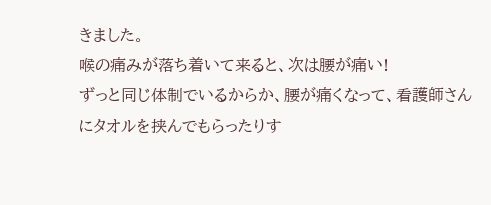きました。
喉の痛みが落ち着いて来ると、次は腰が痛い!
ずっと同じ体制でいるからか、腰が痛くなって、看護師さんにタオルを挟んでもらったりす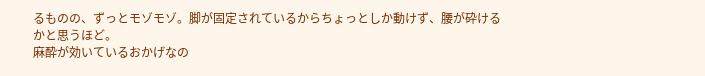るものの、ずっとモゾモゾ。脚が固定されているからちょっとしか動けず、腰が砕けるかと思うほど。
麻酔が効いているおかげなの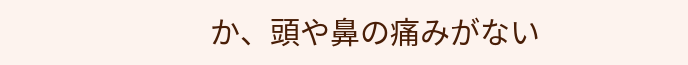か、頭や鼻の痛みがない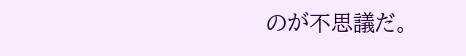のが不思議だ。